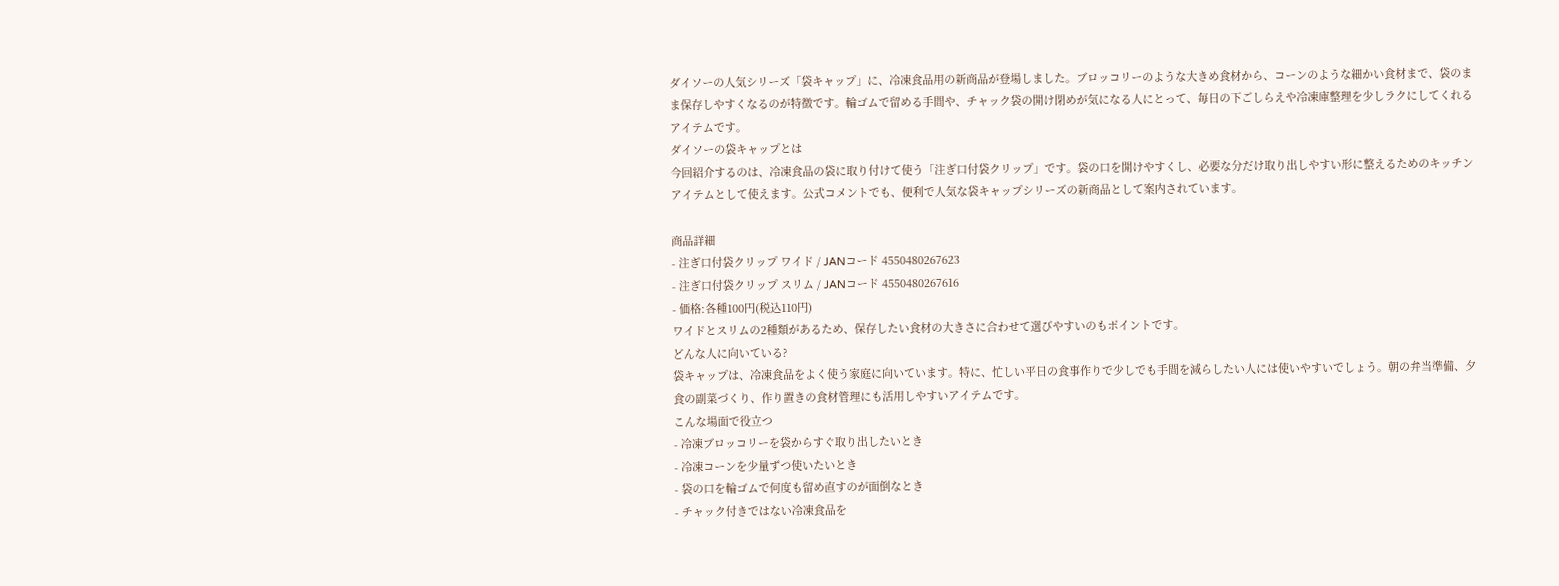ダイソーの人気シリーズ「袋キャップ」に、冷凍食品用の新商品が登場しました。ブロッコリーのような大きめ食材から、コーンのような細かい食材まで、袋のまま保存しやすくなるのが特徴です。輪ゴムで留める手間や、チャック袋の開け閉めが気になる人にとって、毎日の下ごしらえや冷凍庫整理を少しラクにしてくれるアイテムです。
ダイソーの袋キャップとは
今回紹介するのは、冷凍食品の袋に取り付けて使う「注ぎ口付袋クリップ」です。袋の口を開けやすくし、必要な分だけ取り出しやすい形に整えるためのキッチンアイテムとして使えます。公式コメントでも、便利で人気な袋キャップシリーズの新商品として案内されています。

商品詳細
- 注ぎ口付袋クリップ ワイド / JANコード 4550480267623
- 注ぎ口付袋クリップ スリム / JANコード 4550480267616
- 価格:各種100円(税込110円)
ワイドとスリムの2種類があるため、保存したい食材の大きさに合わせて選びやすいのもポイントです。
どんな人に向いている?
袋キャップは、冷凍食品をよく使う家庭に向いています。特に、忙しい平日の食事作りで少しでも手間を減らしたい人には使いやすいでしょう。朝の弁当準備、夕食の副菜づくり、作り置きの食材管理にも活用しやすいアイテムです。
こんな場面で役立つ
- 冷凍ブロッコリーを袋からすぐ取り出したいとき
- 冷凍コーンを少量ずつ使いたいとき
- 袋の口を輪ゴムで何度も留め直すのが面倒なとき
- チャック付きではない冷凍食品を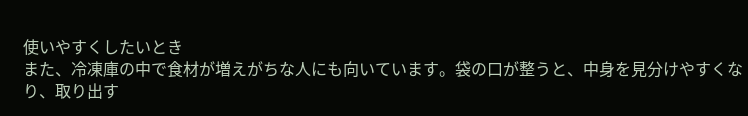使いやすくしたいとき
また、冷凍庫の中で食材が増えがちな人にも向いています。袋の口が整うと、中身を見分けやすくなり、取り出す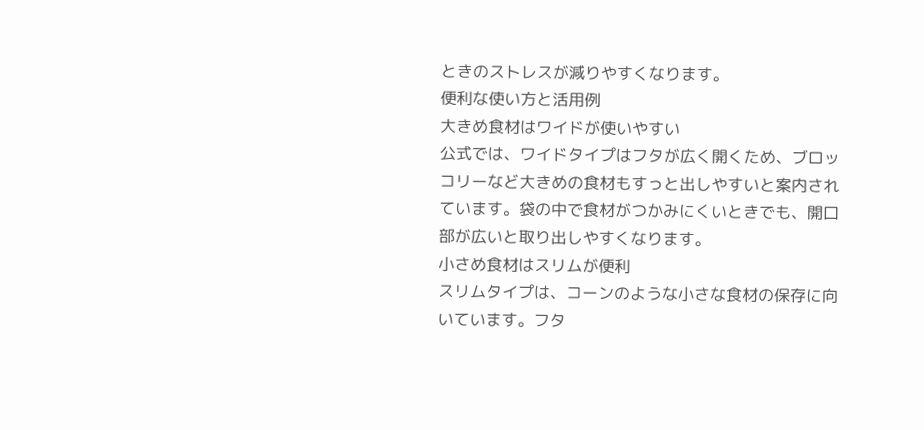ときのストレスが減りやすくなります。
便利な使い方と活用例
大きめ食材はワイドが使いやすい
公式では、ワイドタイプはフタが広く開くため、ブロッコリーなど大きめの食材もすっと出しやすいと案内されています。袋の中で食材がつかみにくいときでも、開口部が広いと取り出しやすくなります。
小さめ食材はスリムが便利
スリムタイプは、コーンのような小さな食材の保存に向いています。フタ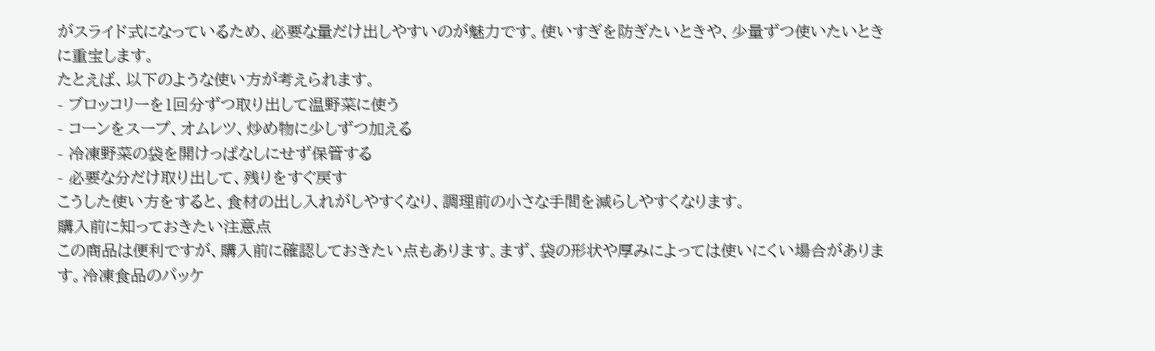がスライド式になっているため、必要な量だけ出しやすいのが魅力です。使いすぎを防ぎたいときや、少量ずつ使いたいときに重宝します。
たとえば、以下のような使い方が考えられます。
- ブロッコリーを1回分ずつ取り出して温野菜に使う
- コーンをスープ、オムレツ、炒め物に少しずつ加える
- 冷凍野菜の袋を開けっぱなしにせず保管する
- 必要な分だけ取り出して、残りをすぐ戻す
こうした使い方をすると、食材の出し入れがしやすくなり、調理前の小さな手間を減らしやすくなります。
購入前に知っておきたい注意点
この商品は便利ですが、購入前に確認しておきたい点もあります。まず、袋の形状や厚みによっては使いにくい場合があります。冷凍食品のパッケ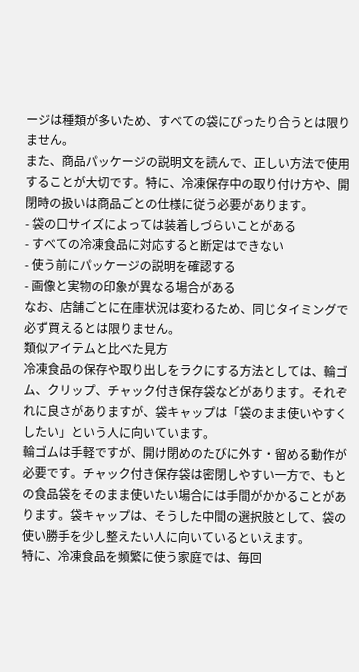ージは種類が多いため、すべての袋にぴったり合うとは限りません。
また、商品パッケージの説明文を読んで、正しい方法で使用することが大切です。特に、冷凍保存中の取り付け方や、開閉時の扱いは商品ごとの仕様に従う必要があります。
- 袋の口サイズによっては装着しづらいことがある
- すべての冷凍食品に対応すると断定はできない
- 使う前にパッケージの説明を確認する
- 画像と実物の印象が異なる場合がある
なお、店舗ごとに在庫状況は変わるため、同じタイミングで必ず買えるとは限りません。
類似アイテムと比べた見方
冷凍食品の保存や取り出しをラクにする方法としては、輪ゴム、クリップ、チャック付き保存袋などがあります。それぞれに良さがありますが、袋キャップは「袋のまま使いやすくしたい」という人に向いています。
輪ゴムは手軽ですが、開け閉めのたびに外す・留める動作が必要です。チャック付き保存袋は密閉しやすい一方で、もとの食品袋をそのまま使いたい場合には手間がかかることがあります。袋キャップは、そうした中間の選択肢として、袋の使い勝手を少し整えたい人に向いているといえます。
特に、冷凍食品を頻繁に使う家庭では、毎回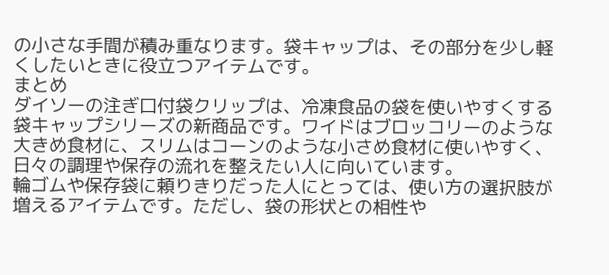の小さな手間が積み重なります。袋キャップは、その部分を少し軽くしたいときに役立つアイテムです。
まとめ
ダイソーの注ぎ口付袋クリップは、冷凍食品の袋を使いやすくする袋キャップシリーズの新商品です。ワイドはブロッコリーのような大きめ食材に、スリムはコーンのような小さめ食材に使いやすく、日々の調理や保存の流れを整えたい人に向いています。
輪ゴムや保存袋に頼りきりだった人にとっては、使い方の選択肢が増えるアイテムです。ただし、袋の形状との相性や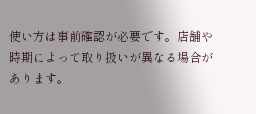使い方は事前確認が必要です。店舗や時期によって取り扱いが異なる場合があります。